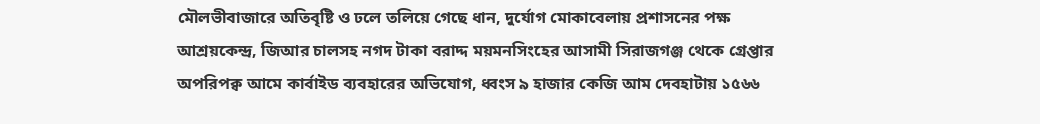মৌলভীবাজারে অতিবৃষ্টি ও ঢলে তলিয়ে গেছে ধান, দুর্যোগ মোকাবেলায় প্রশাসনের পক্ষ আশ্রয়কেন্দ্র, জিআর চালসহ নগদ টাকা বরাদ্দ ময়মনসিংহের আসামী সিরাজগঞ্জ থেকে গ্রেপ্তার অপরিপক্ব আমে কার্বাইড ব্যবহারের অভিযোগ, ধ্বংস ৯ হাজার কেজি আম দেবহাটায় ১৫৬৬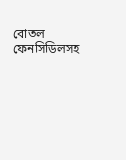বোতল ফেনসিডিলসহ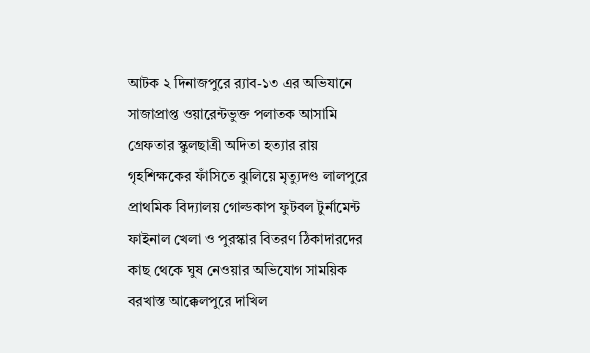আটক ২ দিনাজপুরে র‌্যাব-১৩ এর অভিযানে সাজাপ্রাপ্ত ওয়ারেন্টভুক্ত পলাতক আসামি গ্রেফতার স্কুলছাত্রী অদিতা হত্যার রায় গৃহশিক্ষকের ফাঁসিতে ঝুলিয়ে মৃত্যুদণ্ড লালপুরে প্রাথমিক বিদ্যালয় গোল্ডকাপ ফুটবল টুর্নামেন্ট ফাইনাল খেলা ও পুরস্কার বিতরণ ঠিকাদারদের কাছ থেকে ঘুষ নেওয়ার অভিযোগ সাময়িক বরখাস্ত আক্কেলপুরে দাখিল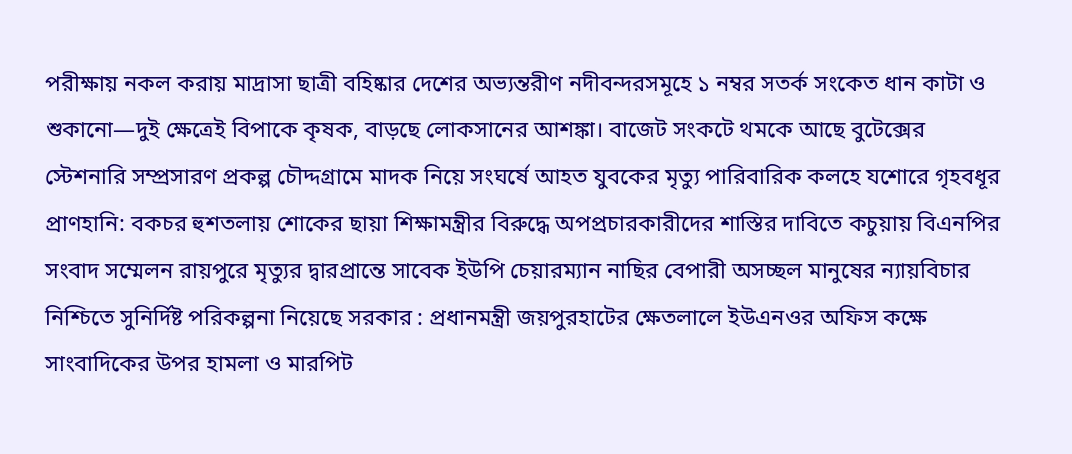পরীক্ষায় নকল করায় মাদ্রাসা ছাত্রী বহিষ্কার দেশের অভ্যন্তরীণ নদীবন্দরসমূহে ১ নম্বর সতর্ক সংকেত ধান কাটা ও শুকানো—দুই ক্ষেত্রেই বিপাকে কৃষক, বাড়ছে লোকসানের আশঙ্কা। বাজেট সংকটে থমকে আছে বুটেক্সের স্টেশনারি সম্প্রসারণ প্রকল্প চৌদ্দগ্রামে মাদক নিয়ে সংঘর্ষে আহত যুবকের মৃত্যু পারিবারিক কলহে যশোরে গৃহবধূর প্রাণহানি: বকচর হুশতলায় শোকের ছায়া শিক্ষামন্ত্রীর বিরুদ্ধে অপপ্রচারকারীদের শাস্তির দাবিতে কচুয়ায় বিএনপির সংবাদ সম্মেলন রায়পুরে মৃত্যুর দ্বারপ্রান্তে সাবেক ইউপি চেয়ারম্যান নাছির বেপারী অসচ্ছল মানুষের ন্যায়বিচার নিশ্চিতে সুনির্দিষ্ট পরিকল্পনা নিয়েছে সরকার : প্রধানমন্ত্রী জয়পুরহাটের ক্ষেতলালে ইউএনওর অফিস কক্ষে সাংবাদিকের উপর হামলা ও মারপিট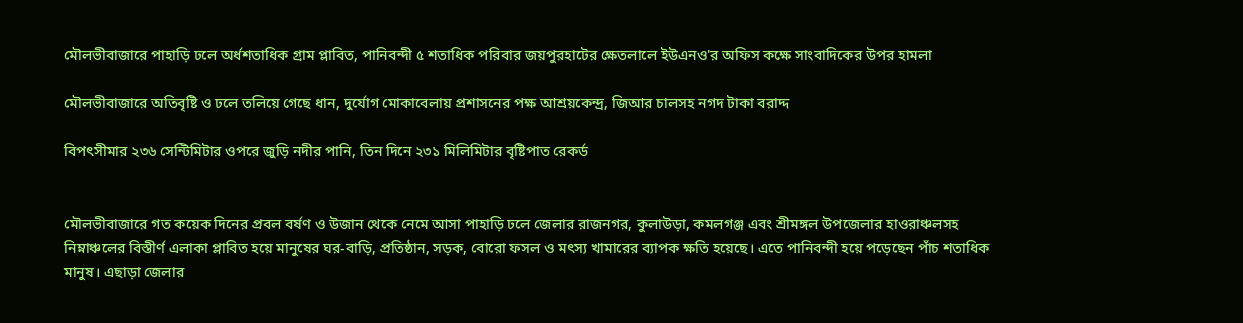মৌলভীবাজারে পাহাড়ি ঢলে অর্ধশতাধিক গ্রাম প্লাবিত, পানিবন্দী ৫ শতাধিক পরিবার জয়পুরহাটের ক্ষেতলালে ইউএনও'র অফিস কক্ষে সাংবাদিকের উপর হামলা

মৌলভীবাজারে অতিবৃষ্টি ও ঢলে তলিয়ে গেছে ধান, দুর্যোগ মোকাবেলায় প্রশাসনের পক্ষ আশ্রয়কেন্দ্র, জিআর চালসহ নগদ টাকা বরাদ্দ

বিপৎসীমার ২৩৬ সেন্টিমিটার ওপরে জুড়ি নদীর পানি, তিন দিনে ২৩১ মিলিমিটার বৃষ্টিপাত রেকর্ড


মৌলভীবাজারে গত কয়েক দিনের প্রবল বর্ষণ ও উজান থেকে নেমে আসা পাহাড়ি ঢলে জেলার রাজনগর, কুলাউড়া, কমলগঞ্জ এবং শ্রীমঙ্গল উপজেলার হাওরাঞ্চলসহ নিম্নাঞ্চলের বিস্তীর্ণ এলাকা প্লাবিত হয়ে মানুষের ঘর-বাড়ি, প্রতিষ্ঠান, সড়ক, বোরো ফসল ও মৎস্য খামারের ব্যাপক ক্ষতি হয়েছে। এতে পানিবন্দী হয়ে পড়েছেন পাঁচ শতাধিক মানুষ। এছাড়া জেলার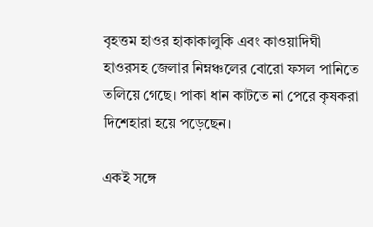বৃহত্তম হাওর হাকাকালুকি এবং কাওয়াদিঘী হাওরসহ জেলার নিম্নঞ্চলের বোরো ফসল পানিতে তলিয়ে গেছে। পাকা ধান কাটতে না পেরে কৃষকরা দিশেহারা হয়ে পড়েছেন।

একই সঙ্গে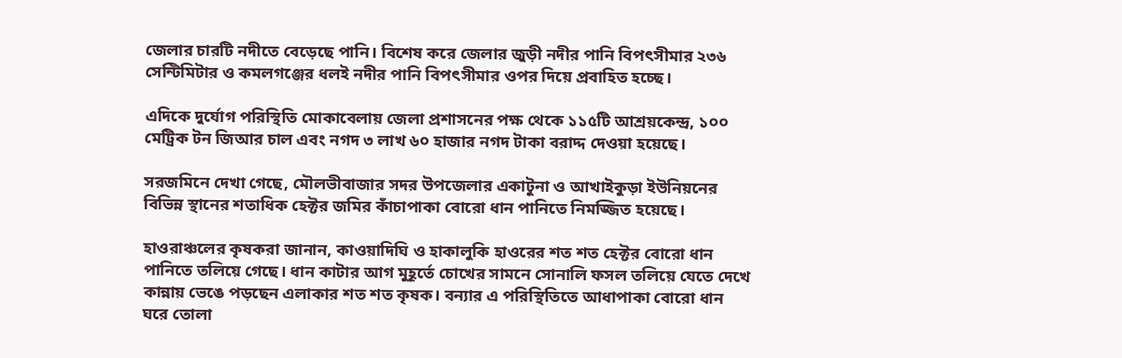জেলার চারটি নদীতে বেড়েছে পানি। বিশেষ করে জেলার জুড়ী নদীর পানি বিপৎসীমার ২৩৬ সেন্টিমিটার ও কমলগঞ্জের ধলই নদীর পানি বিপৎসীমার ওপর দিয়ে প্রবাহিত হচ্ছে।

এদিকে দুর্যোগ পরিস্থিতি মোকাবেলায় জেলা প্রশাসনের পক্ষ থেকে ১১৫টি আশ্রয়কেন্দ্র, ১০০ মেট্রিক টন জিআর চাল এবং নগদ ৩ লাখ ৬০ হাজার নগদ টাকা বরাদ্দ দেওয়া হয়েছে।

সরজমিনে দেখা গেছে, মৌলভীবাজার সদর উপজেলার একাটুনা ও আখাইকুড়া ইউনিয়নের বিভিন্ন স্থানের শতাধিক হেক্টর জমির কাঁচাপাকা বোরো ধান পানিতে নিমজ্জিত হয়েছে।

হাওরাঞ্চলের কৃষকরা জানান, কাওয়াদিঘি ও হাকালুকি হাওরের শত শত হেক্টর বোরো ধান পানিতে তলিয়ে গেছে। ধান কাটার আগ মুহূর্তে চোখের সামনে সোনালি ফসল তলিয়ে যেতে দেখে কান্নায় ভেঙে পড়ছেন এলাকার শত শত কৃষক। বন্যার এ পরিস্থিতিতে আধাপাকা বোরো ধান ঘরে তোলা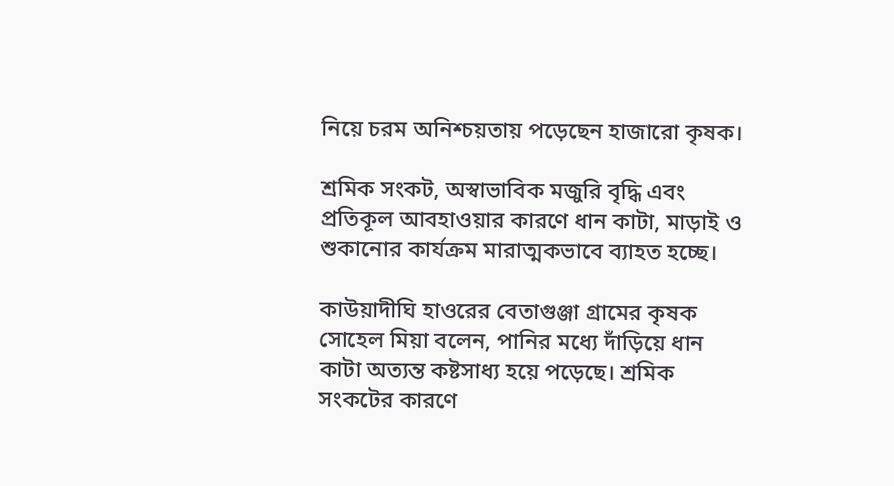নিয়ে চরম অনিশ্চয়তায় পড়েছেন হাজারো কৃষক।

শ্রমিক সংকট, অস্বাভাবিক মজুরি বৃদ্ধি এবং প্রতিকূল আবহাওয়ার কারণে ধান কাটা, মাড়াই ও শুকানোর কার্যক্রম মারাত্মকভাবে ব্যাহত হচ্ছে।

কাউয়াদীঘি হাওরের বেতাগুঞ্জা গ্রামের কৃষক সোহেল মিয়া বলেন, পানির মধ্যে দাঁড়িয়ে ধান কাটা অত্যন্ত কষ্টসাধ্য হয়ে পড়েছে। শ্রমিক সংকটের কারণে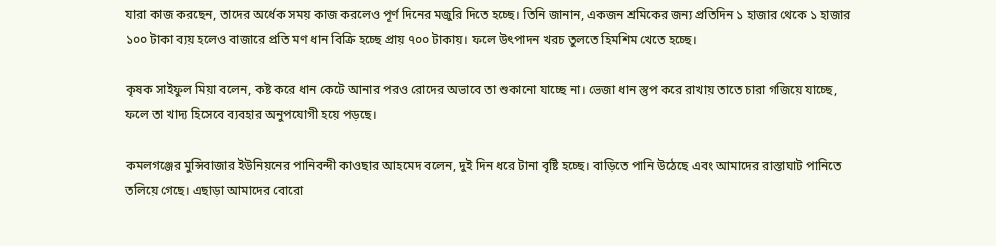যারা কাজ করছেন, তাদের অর্ধেক সময় কাজ করলেও পূর্ণ দিনের মজুরি দিতে হচ্ছে। তিনি জানান, একজন শ্রমিকের জন্য প্রতিদিন ১ হাজার থেকে ১ হাজার ১০০ টাকা ব্যয় হলেও বাজারে প্রতি মণ ধান বিক্রি হচ্ছে প্রায় ৭০০ টাকায়। ফলে উৎপাদন খরচ তুলতে হিমশিম খেতে হচ্ছে।

কৃষক সাইফুল মিয়া বলেন, কষ্ট করে ধান কেটে আনার পরও রোদের অভাবে তা শুকানো যাচ্ছে না। ভেজা ধান স্তুপ করে রাখায় তাতে চারা গজিয়ে যাচ্ছে, ফলে তা খাদ্য হিসেবে ব্যবহার অনুপযোগী হয়ে পড়ছে।

কমলগঞ্জের মুন্সিবাজার ইউনিয়নের পানিবন্দী কাওছার আহমেদ বলেন, দুই দিন ধরে টানা বৃষ্টি হচ্ছে। বাড়িতে পানি উঠেছে এবং আমাদের রাস্তাঘাট পানিতে তলিয়ে গেছে। এছাড়া আমাদের বোরো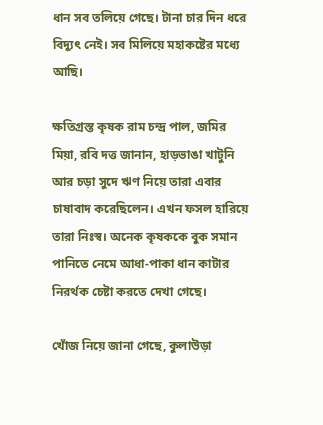ধান সব তলিয়ে গেছে। টানা চার দিন ধরে বিদ্যুৎ নেই। সব মিলিয়ে মহাকষ্টের মধ্যে আছি।

ক্ষতিগ্রস্ত কৃষক রাম চন্দ্র পাল, জমির মিয়া, রবি দত্ত জানান, হাড়ভাঙা খাটুনি আর চড়া সুদে ঋণ নিয়ে তারা এবার চাষাবাদ করেছিলেন। এখন ফসল হারিয়ে তারা নিঃস্ব। অনেক কৃষককে বুক সমান পানিতে নেমে আধা-পাকা ধান কাটার নিরর্থক চেষ্টা করতে দেখা গেছে।

খোঁজ নিয়ে জানা গেছে, কুলাউড়া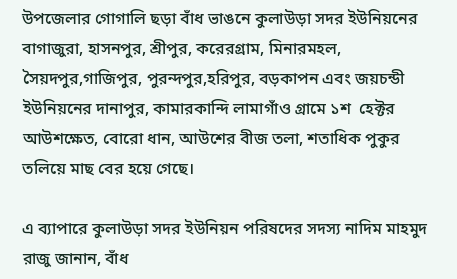উপজেলার গোগালি ছড়া বাঁধ ভাঙনে কুলাউড়া সদর ইউনিয়নের বাগাজুরা, হাসনপুর, শ্রীপুর, করেরগ্রাম, মিনারমহল, সৈয়দপুর,গাজিপুর, পুরন্দপুর,হরিপুর, বড়কাপন এবং জয়চন্ডী ইউনিয়নের দানাপুর, কামারকান্দি লামাগাঁও গ্রামে ১শ  হেক্টর আউশক্ষেত, বোরো ধান, আউশের বীজ তলা, শতাধিক পুকুর তলিয়ে মাছ বের হয়ে গেছে।

এ ব্যাপারে কুলাউড়া সদর ইউনিয়ন পরিষদের সদস্য নাদিম মাহমুদ রাজু জানান, বাঁধ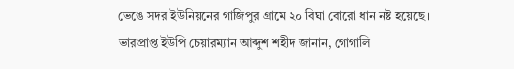ভেঙে সদর ইউনিয়নের গাজিপুর গ্রামে ২০ বিঘা বোরো ধান নষ্ট হয়েছে। ভারপ্রাপ্ত ইউপি চেয়ারম্যান আব্দুশ শহীদ জানান, গোগালি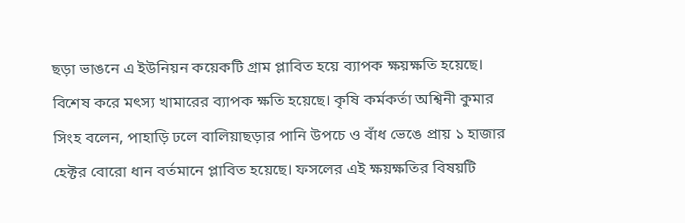ছড়া ভাঙনে এ ইউনিয়ন কয়েকটি গ্রাম প্লাবিত হয়ে ব্যাপক ক্ষয়ক্ষতি হয়েছে। বিশেষ করে মৎস্য খামারের ব্যাপক ক্ষতি হয়েছে। কৃষি কর্মকর্তা অশ্বিনী কুমার সিংহ বলেন, পাহাড়ি ঢলে বালিয়াছড়ার পানি উপচে ও বাঁধ ভেঙে প্রায় ১ হাজার  হেক্টর বোরো ধান বর্তমানে প্লাবিত হয়েছে। ফসলের এই ক্ষয়ক্ষতির বিষয়টি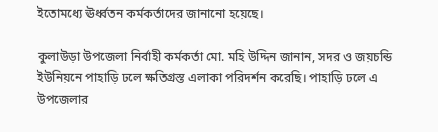ইতোমধ্যে ঊর্ধ্বতন কর্মকর্তাদের জানানো হয়েছে।

কুলাউড়া উপজেলা নির্বাহী কর্মকর্তা মো. মহি উদ্দিন জানান, সদর ও জয়চন্ডি ইউনিয়নে পাহাড়ি ঢলে ক্ষতিগ্রস্ত এলাকা পরিদর্শন করেছি। পাহাড়ি ঢলে এ উপজেলার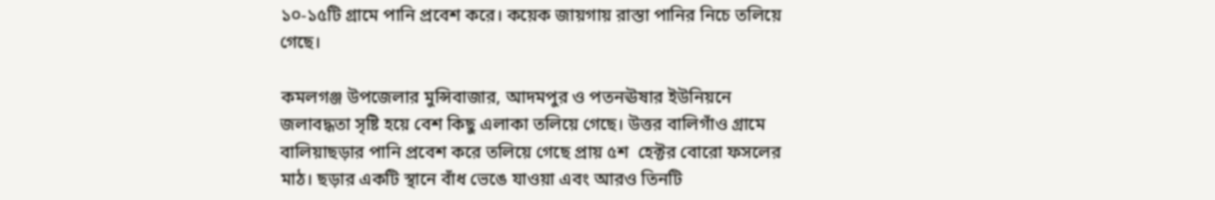১০-১৫টি গ্রামে পানি প্রবেশ করে। কয়েক জায়গায় রাস্তা পানির নিচে তলিয়ে গেছে।

কমলগঞ্জ উপজেলার মুন্সিবাজার, আদমপুর ও পতনঊষার ইউনিয়নে জলাবদ্ধতা সৃষ্টি হয়ে বেশ কিছু এলাকা তলিয়ে গেছে। উত্তর বালিগাঁও গ্রামে বালিয়াছড়ার পানি প্রবেশ করে তলিয়ে গেছে প্রায় ৫শ  হেক্টর বোরো ফসলের মাঠ। ছড়ার একটি স্থানে বাঁধ ভেঙে যাওয়া এবং আরও তিনটি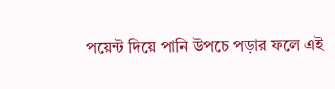পয়েন্ট দিয়ে পানি উপচে পড়ার ফলে এই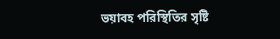ভয়াবহ পরিস্থিতির সৃষ্টি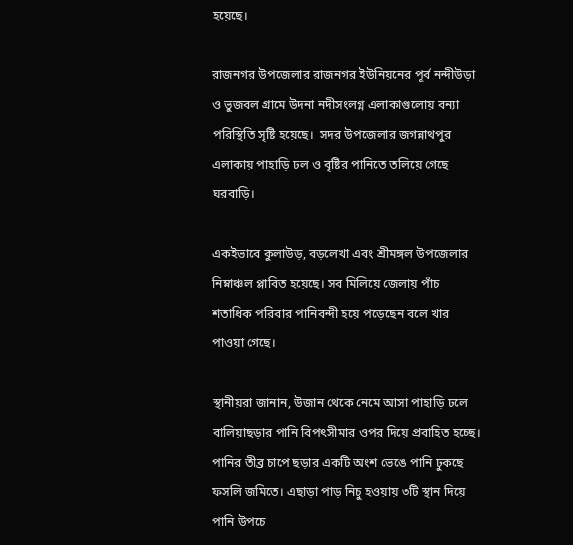হয়েছে।

রাজনগর উপজেলার রাজনগর ইউনিয়নের পূর্ব নন্দীউড়া ও ভুজবল গ্রামে উদনা নদীসংলগ্ন এলাকাগুলোয় বন্যা পরিস্থিতি সৃষ্টি হয়েছে।  সদর উপজেলার জগন্নাথপুর এলাকায় পাহাড়ি ঢল ও বৃষ্টির পানিতে তলিয়ে গেছে ঘরবাড়ি।

একইভাবে কুলাউড়, বড়লেখা এবং শ্রীমঙ্গল উপজেলার নিম্নাঞ্চল প্লাবিত হয়েছে। সব মিলিয়ে জেলায় পাঁচ শতাধিক পরিবার পানিবন্দী হয়ে পড়েছেন বলে খার পাওয়া গেছে।

স্থানীয়রা জানান, উজান থেকে নেমে আসা পাহাড়ি ঢলে বালিয়াছড়ার পানি বিপৎসীমার ওপর দিয়ে প্রবাহিত হচ্ছে। পানির তীব্র চাপে ছড়ার একটি অংশ ভেঙে পানি ঢুকছে ফসলি জমিতে। এছাড়া পাড় নিচু হওয়ায় ৩টি স্থান দিয়ে পানি উপচে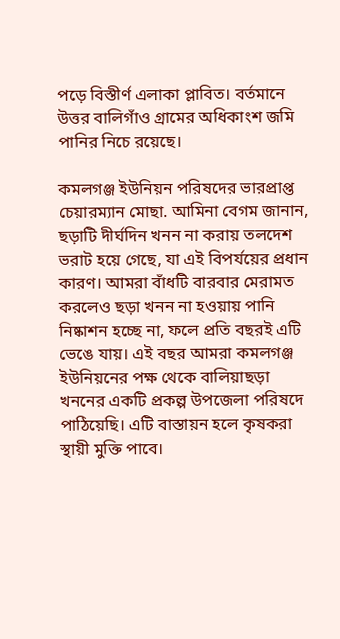পড়ে বিস্তীর্ণ এলাকা প্লাবিত। বর্তমানে উত্তর বালিগাঁও গ্রামের অধিকাংশ জমি পানির নিচে রয়েছে।

কমলগঞ্জ ইউনিয়ন পরিষদের ভারপ্রাপ্ত চেয়ারম্যান মোছা. আমিনা বেগম জানান, ছড়াটি দীর্ঘদিন খনন না করায় তলদেশ ভরাট হয়ে গেছে, যা এই বিপর্যয়ের প্রধান কারণ। আমরা বাঁধটি বারবার মেরামত করলেও ছড়া খনন না হওয়ায় পানি নিষ্কাশন হচ্ছে না, ফলে প্রতি বছরই এটি ভেঙে যায়। এই বছর আমরা কমলগঞ্জ ইউনিয়নের পক্ষ থেকে বালিয়াছড়া খননের একটি প্রকল্প উপজেলা পরিষদে পাঠিয়েছি। এটি বাস্তায়ন হলে কৃষকরা স্থায়ী মুক্তি পাবে।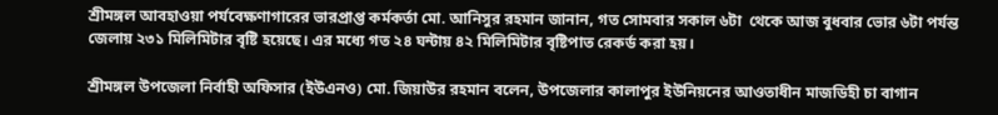শ্রীমঙ্গল আবহাওয়া পর্যবেক্ষণাগারের ভারপ্রাপ্ত কর্মকর্তা মো. আনিসুর রহমান জানান, গত সোমবার সকাল ৬টা  থেকে আজ বুধবার ভোর ৬টা পর্যন্ত জেলায় ২৩১ মিলিমিটার বৃষ্টি হয়েছে। এর মধ্যে গত ২৪ ঘন্টায় ৪২ মিলিমিটার বৃষ্টিপাত রেকর্ড করা হয়।

শ্রীমঙ্গল উপজেলা নির্বাহী অফিসার (ইউএনও) মো. জিয়াউর রহমান বলেন, উপজেলার কালাপুর ইউনিয়নের আওতাধীন মাজডিহী চা বাগান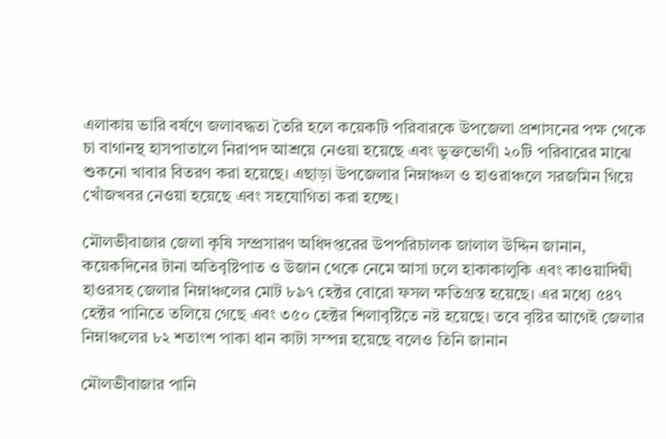এলাকায় ভারি বর্ষণে জলাবদ্ধতা তৈরি হলে কয়েকটি পরিবারকে উপজেলা প্রশাসনের পক্ষ থেকে চা বাগানস্থ হাসপাতালে নিরাপদ আশ্রয়ে নেওয়া হয়েছে এবং ভুক্তভোগী ২০টি পরিবারের মাঝে শুকনো খাবার বিতরণ করা হয়েছে। এছাড়া উপজেলার নিম্নাঞ্চল ও হাওরাঞ্চলে সরজমিন গিয়ে খোঁজখবর নেওয়া হয়েছে এবং সহযোগিতা করা হচ্ছে।

মৌলভীবাজার জেলা কৃষি সম্প্রসারণ অধিদপ্তরের উপপরিচালক জালাল উদ্দিন জানান, কয়েকদিনের টানা অতিবৃষ্টিপাত ও উজান থেকে নেমে আসা ঢলে হাকাকালুকি এবং কাওয়াদিঘী হাওরসহ জেলার নিম্নাঞ্চলের মোট ৮৯৭ হেক্টর বোরো ফসল ক্ষতিগ্রস্ত হয়েছে। এর মধ্যে ৫৪৭ হেক্টর পানিতে তলিয়ে গেছে এবং ৩৫০ হেক্টর শিলাবৃষ্টিতে নষ্ট হয়েছে। তবে বৃষ্টির আগেই জেলার নিম্নাঞ্চলের ৮২ শতাংশ পাকা ধান কাটা সম্পন্ন হয়েছে বলেও তিনি জানান

মৌলভীবাজার পানি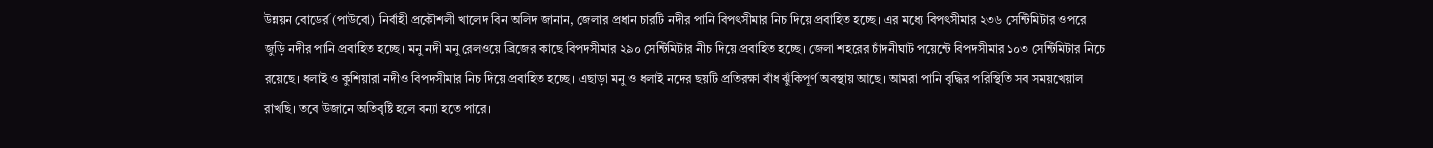উন্নয়ন বোডের্র (পাউবো) নির্বাহী প্রকৌশলী খালেদ বিন অলিদ জানান, জেলার প্রধান চারটি নদীর পানি বিপৎসীমার নিচ দিয়ে প্রবাহিত হচ্ছে। এর মধ্যে বিপৎসীমার ২৩৬ সেন্টিমিটার ওপরে জুড়ি নদীর পানি প্রবাহিত হচ্ছে। মনু নদী মনু রেলওয়ে ব্রিজের কাছে বিপদসীমার ২৯০ সেন্টিমিটার নীচ দিয়ে প্রবাহিত হচ্ছে। জেলা শহরের চাঁদনীঘাট পয়েন্টে বিপদসীমার ১০৩ সেন্টিমিটার নিচে রয়েছে। ধলাই ও কুশিয়ারা নদীও বিপদসীমার নিচ দিয়ে প্রবাহিত হচ্ছে। এছাড়া মনু ও ধলাই নদের ছয়টি প্রতিরক্ষা বাঁধ ঝুঁকিপূর্ণ অবস্থায় আছে। আমরা পানি বৃদ্ধির পরিস্থিতি সব সময়খেয়াল রাখছি। তবে উজানে অতিবৃষ্টি হলে বন্যা হতে পারে।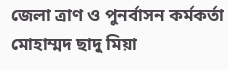জেলা ত্রাণ ও পুনর্বাসন কর্মকর্তা মোহাম্মদ ছাদু মিয়া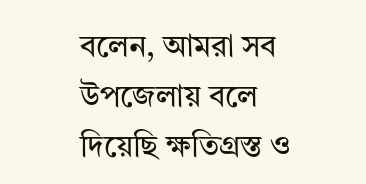বলেন, আমরা সব উপজেলায় বলে দিয়েছি ক্ষতিগ্রস্ত ও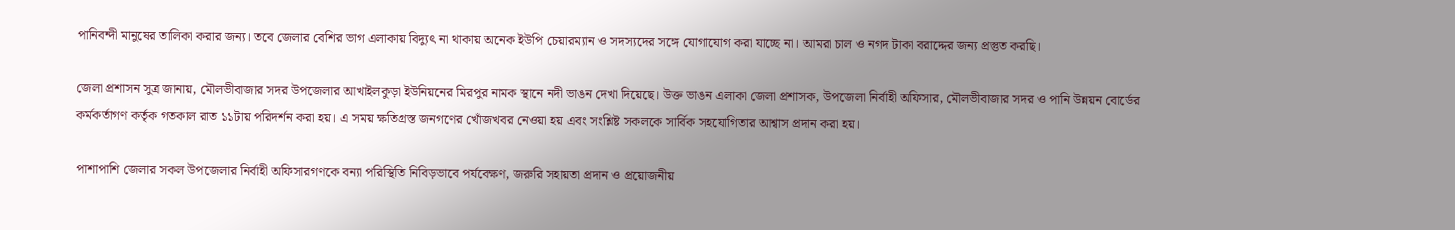পানিবন্দী মানুষের তালিকা করার জন্য। তবে জেলার বেশির ভাগ এলাকায় বিদ্যুৎ না থাকায় অনেক ইউপি চেয়ারম্যান ও সদস্যদের সঙ্গে যোগাযোগ করা যাচ্ছে না। আমরা চাল ও নগদ টাকা বরাদ্দের জন্য প্রস্তুত করছি।

জেলা প্রশাসন সুত্র জানায়, মৌলভীবাজার সদর উপজেলার আখাইলকুড়া ইউনিয়নের মিরপুর নামক স্থানে নদী ভাঙন দেখা দিয়েছে। উক্ত ভাঙন এলাকা জেলা প্রশাসক, উপজেলা নির্বাহী অফিসার, মৌলভীবাজার সদর ও পানি উন্নয়ন বোর্ডের কর্মকর্তাগণ কর্তৃক গতকাল রাত ১১টায় পরিদর্শন করা হয়। এ সময় ক্ষতিগ্রস্ত জনগণের খোঁজখবর নেওয়া হয় এবং সংশ্লিষ্ট সকলকে সার্বিক সহযোগিতার আশ্বাস প্রদান করা হয়।

পাশাপাশি জেলার সকল উপজেলার নির্বাহী অফিসারগণকে বন্যা পরিস্থিতি নিবিড়ভাবে পর্যবেক্ষণ, জরুরি সহায়তা প্রদান ও প্রয়োজনীয়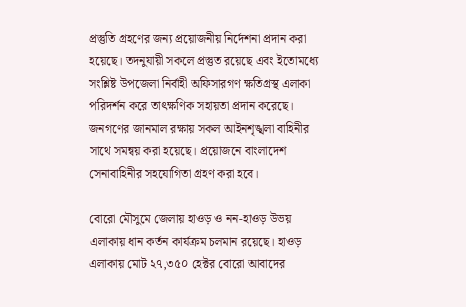প্রস্তুতি গ্রহণের জন্য প্রয়োজনীয় নির্দেশনা প্রদান করা হয়েছে। তদনুযায়ী সকলে প্রস্তুত রয়েছে এবং ইতোমধ্যে সংশ্লিষ্ট উপজেলা নির্বাহী অফিসারগণ ক্ষতিগ্রস্থ এলাকা পরিদর্শন করে তাৎক্ষণিক সহায়তা প্রদান করেছে। জনগণের জানমাল রক্ষায় সকল আইনশৃঙ্খলা বাহিনীর সাথে সমন্বয় করা হয়েছে। প্রয়োজনে বাংলাদেশ সেনাবাহিনীর সহযোগিতা গ্রহণ করা হবে।

বোরো মৌসুমে জেলায় হাওড় ও নন-হাওড় উভয় এলাকায় ধান কর্তন কার্যক্রম চলমান রয়েছে। হাওড় এলাকায় মোট ২৭,৩৫০ হেক্টর বোরো আবাদের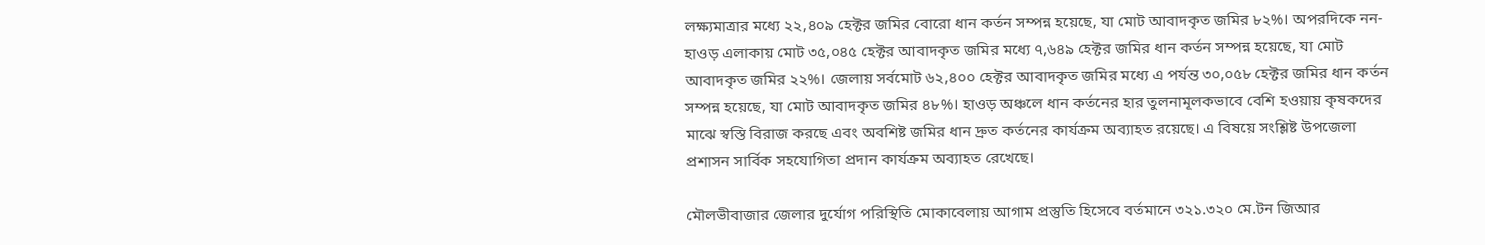লক্ষ্যমাত্রার মধ্যে ২২,৪০৯ হেক্টর জমির বোরো ধান কর্তন সম্পন্ন হয়েছে, যা মোট আবাদকৃত জমির ৮২%। অপরদিকে নন-হাওড় এলাকায় মোট ৩৫,০৪৫ হেক্টর আবাদকৃত জমির মধ্যে ৭,৬৪৯ হেক্টর জমির ধান কর্তন সম্পন্ন হয়েছে, যা মোট আবাদকৃত জমির ২২%। জেলায় সর্বমোট ৬২,৪০০ হেক্টর আবাদকৃত জমির মধ্যে এ পর্যন্ত ৩০,০৫৮ হেক্টর জমির ধান কর্তন সম্পন্ন হয়েছে, যা মোট আবাদকৃত জমির ৪৮%। হাওড় অঞ্চলে ধান কর্তনের হার তুলনামূলকভাবে বেশি হওয়ায় কৃষকদের মাঝে স্বস্তি বিরাজ করছে এবং অবশিষ্ট জমির ধান দ্রুত কর্তনের কার্যক্রম অব্যাহত রয়েছে। এ বিষয়ে সংশ্লিষ্ট উপজেলা প্রশাসন সার্বিক সহযোগিতা প্রদান কার্যক্রম অব্যাহত রেখেছে।

মৌলভীবাজার জেলার দুর্যোগ পরিস্থিতি মোকাবেলায় আগাম প্রস্তুতি হিসেবে বর্তমানে ৩২১.৩২০ মে.টন জিআর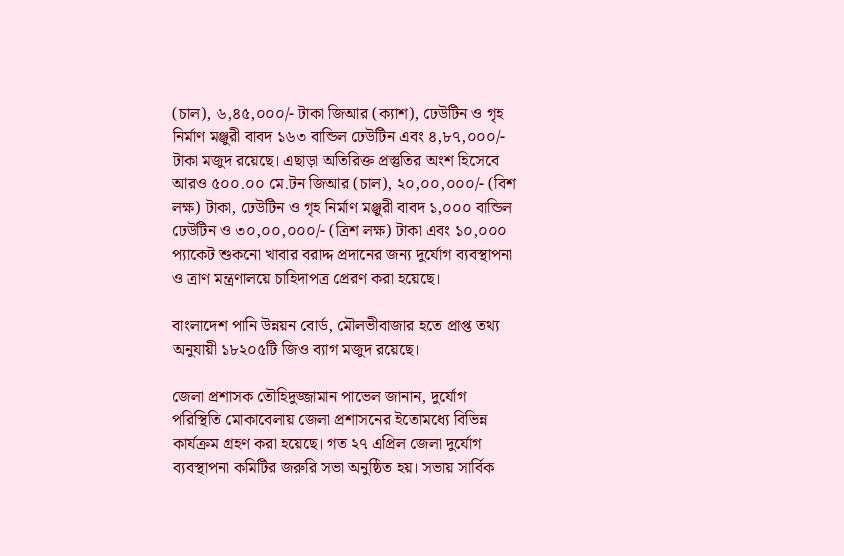(চাল), ৬,৪৫,০০০/- টাকা জিআর (ক্যাশ), ঢেউটিন ও গৃহ নির্মাণ মঞ্জুরী বাবদ ১৬৩ বান্ডিল ঢেউটিন এবং ৪,৮৭,০০০/- টাকা মজুদ রয়েছে। এছাড়া অতিরিক্ত প্রস্তুতির অংশ হিসেবে আরও ৫০০.০০ মে.টন জিআর (চাল), ২০,০০,০০০/- (বিশ লক্ষ) টাকা, ঢেউটিন ও গৃহ নির্মাণ মঞ্জুরী বাবদ ১,০০০ বান্ডিল ঢেউটিন ও ৩০,০০,০০০/- (ত্রিশ লক্ষ) টাকা এবং ১০,০০০ প্যাকেট শুকনো খাবার বরাদ্দ প্রদানের জন্য দুর্যোগ ব্যবস্থাপনা ও ত্রাণ মন্ত্রণালয়ে চাহিদাপত্র প্রেরণ করা হয়েছে।

বাংলাদেশ পানি উন্নয়ন বোর্ড, মৌলভীবাজার হতে প্রাপ্ত তথ্য অনুযায়ী ১৮২০৫টি জিও ব্যাগ মজুদ রয়েছে।

জেলা প্রশাসক তৌহিদুজ্জামান পাভেল জানান, দুর্যোগ পরিস্থিতি মোকাবেলায় জেলা প্রশাসনের ইতোমধ্যে বিভিন্ন কার্যক্রম গ্রহণ করা হয়েছে। গত ২৭ এপ্রিল জেলা দুর্যোগ ব্যবস্থাপনা কমিটির জরুরি সভা অনুষ্ঠিত হয়। সভায় সার্বিক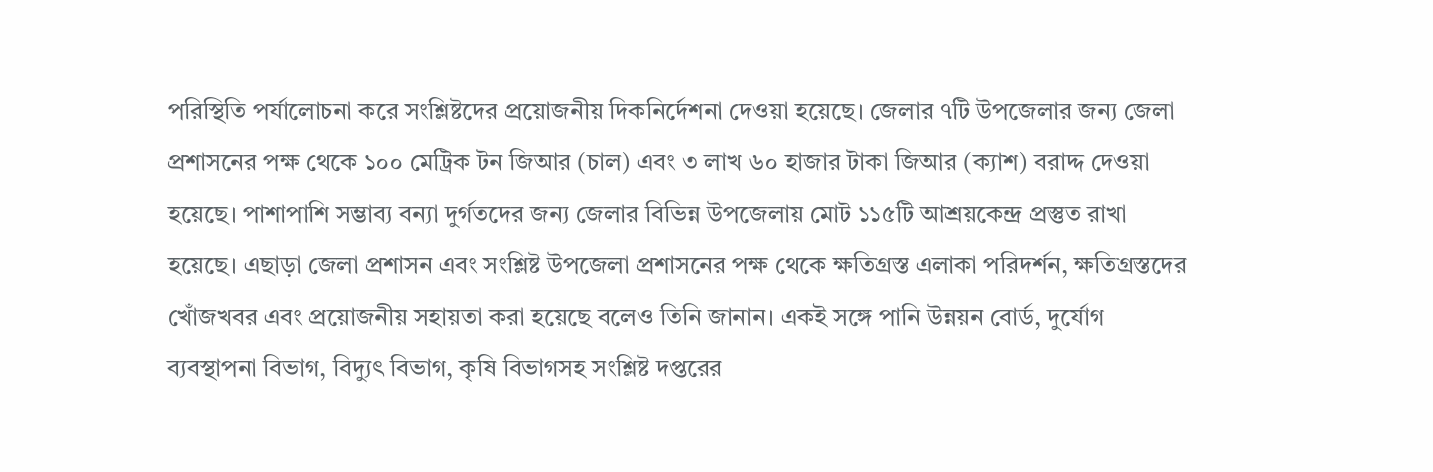পরিস্থিতি পর্যালোচনা করে সংশ্লিষ্টদের প্রয়োজনীয় দিকনির্দেশনা দেওয়া হয়েছে। জেলার ৭টি উপজেলার জন্য জেলা প্রশাসনের পক্ষ থেকে ১০০ মেট্রিক টন জিআর (চাল) এবং ৩ লাখ ৬০ হাজার টাকা জিআর (ক্যাশ) বরাদ্দ দেওয়া হয়েছে। পাশাপাশি সম্ভাব্য বন্যা দুর্গতদের জন্য জেলার বিভিন্ন উপজেলায় মোট ১১৫টি আশ্রয়কেন্দ্র প্রস্তুত রাখা হয়েছে। এছাড়া জেলা প্রশাসন এবং সংশ্লিষ্ট উপজেলা প্রশাসনের পক্ষ থেকে ক্ষতিগ্রস্ত এলাকা পরিদর্শন, ক্ষতিগ্রস্তদের খোঁজখবর এবং প্রয়োজনীয় সহায়তা করা হয়েছে বলেও তিনি জানান। একই সঙ্গে পানি উন্নয়ন বোর্ড, দুর্যোগ ব্যবস্থাপনা বিভাগ, বিদ্যুৎ বিভাগ, কৃষি বিভাগসহ সংশ্লিষ্ট দপ্তরের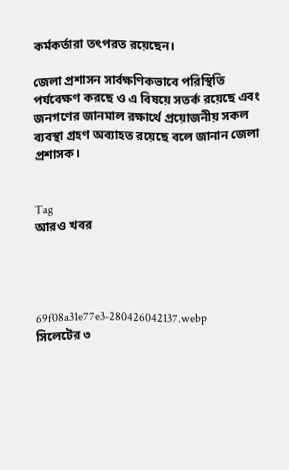কর্মকর্তারা তৎপরত রয়েছেন।

জেলা প্রশাসন সার্বক্ষণিকভাবে পরিস্থিতি পর্যবেক্ষণ করছে ও এ বিষয়ে সতর্ক রয়েছে এবং জনগণের জানমাল রক্ষার্থে প্রয়োজনীয় সকল ব্যবস্থা গ্রহণ অব্যাহত রয়েছে বলে জানান জেলা প্রশাসক।


Tag
আরও খবর




69f08a31e77e3-280426042137.webp
সিলেটের ৩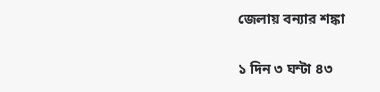জেলায় বন্যার শঙ্কা

১ দিন ৩ ঘন্টা ৪৩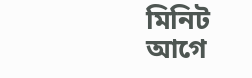মিনিট আগে